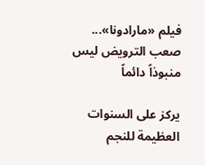فيلم «مارادونا»... صعب الترويض ليس منبوذاً دائماً

يركز على السنوات العظيمة للنجم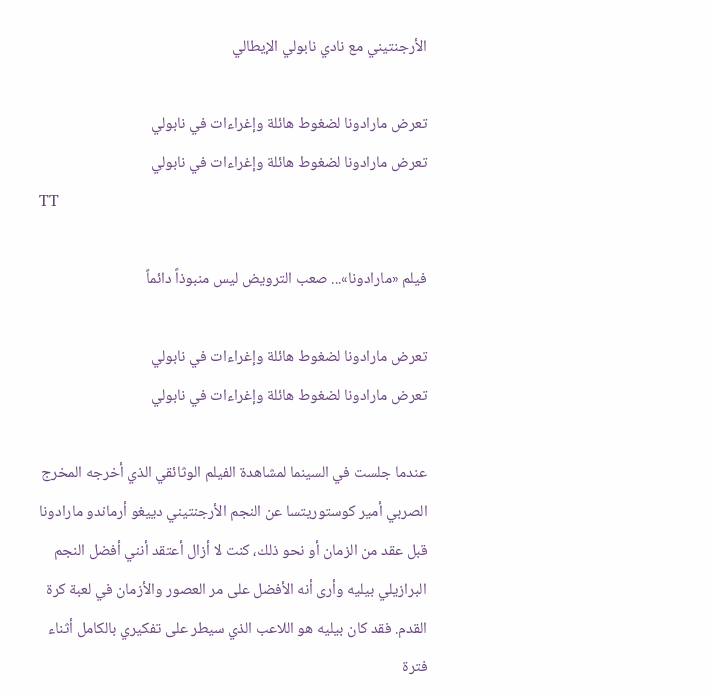الأرجنتيني مع نادي نابولي الإيطالي

تعرض مارادونا لضغوط هائلة وإغراءات في نابولي
تعرض مارادونا لضغوط هائلة وإغراءات في نابولي
TT

فيلم «مارادونا»... صعب الترويض ليس منبوذاً دائماً

تعرض مارادونا لضغوط هائلة وإغراءات في نابولي
تعرض مارادونا لضغوط هائلة وإغراءات في نابولي

عندما جلست في السينما لمشاهدة الفيلم الوثائقي الذي أخرجه المخرج الصربي أمير كوستوريتسا عن النجم الأرجنتيني دييغو أرماندو مارادونا قبل عقد من الزمان أو نحو ذلك، كنت لا أزال أعتقد أنني أفضل النجم البرازيلي بيليه وأرى أنه الأفضل على مر العصور والأزمان في لعبة كرة القدم. فقد كان بيليه هو اللاعب الذي سيطر على تفكيري بالكامل أثناء فترة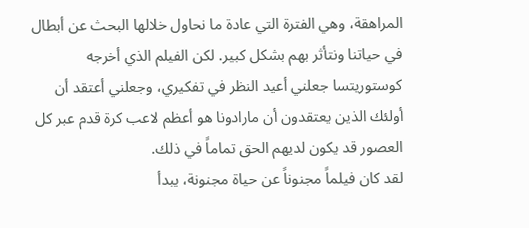المراهقة، وهي الفترة التي عادة ما نحاول خلالها البحث عن أبطال في حياتنا ونتأثر بهم بشكل كبير. لكن الفيلم الذي أخرجه كوستوريتسا جعلني أعيد النظر في تفكيري، وجعلني أعتقد أن أولئك الذين يعتقدون أن مارادونا هو أعظم لاعب كرة قدم عبر كل العصور قد يكون لديهم الحق تماماً في ذلك.
لقد كان فيلماً مجنوناً عن حياة مجنونة، يبدأ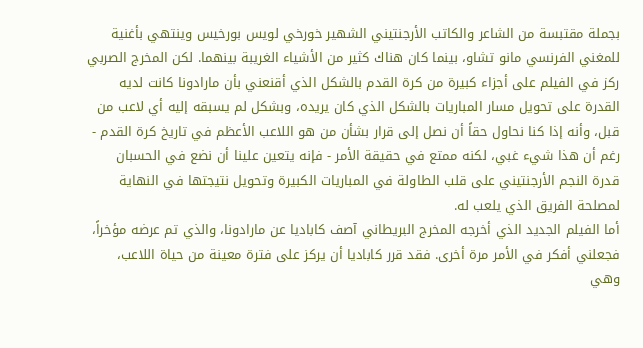بجملة مقتبسة من الشاعر والكاتب الأرجنتيني الشهير خورخي لويس بورخيس وينتهي بأغنية للمغني الفرنسي مانو تشاو، بينما كان هناك كثير من الأشياء الغريبة بينهما. لكن المخرج الصربي ركز في الفيلم على أجزاء كبيرة من كرة القدم بالشكل الذي أقنعني بأن مارادونا كانت لديه القدرة على تحويل مسار المباريات بالشكل الذي كان يريده، وبشكل لم يسبقه إليه أي لاعب من قبل، وأنه إذا كنا نحاول حقاً أن نصل إلى قرار بشأن من هو اللاعب الأعظم في تاريخ كرة القدم - رغم أن هذا شيء غبي، لكنه ممتع في حقيقة الأمر - فإنه يتعين علينا أن نضع في الحسبان قدرة النجم الأرجنتيني على قلب الطاولة في المباريات الكبيرة وتحويل نتيجتها في النهاية لمصلحة الفريق الذي يلعب له.
أما الفيلم الجديد الذي أخرجه المخرج البريطاني آصف كاباديا عن مارادونا، والذي تم عرضه مؤخراً، فجعلني أفكر في الأمر مرة أخرى. فقد قرر كاباديا أن يركز على فترة معينة من حياة اللاعب، وهي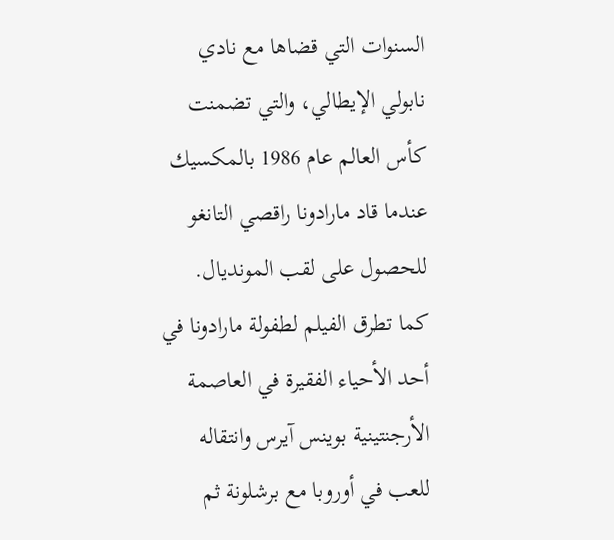السنوات التي قضاها مع نادي نابولي الإيطالي، والتي تضمنت كأس العالم عام 1986 بالمكسيك عندما قاد مارادونا راقصي التانغو للحصول على لقب المونديال.
كما تطرق الفيلم لطفولة مارادونا في أحد الأحياء الفقيرة في العاصمة الأرجنتينية بوينس آيرس وانتقاله للعب في أوروبا مع برشلونة ثم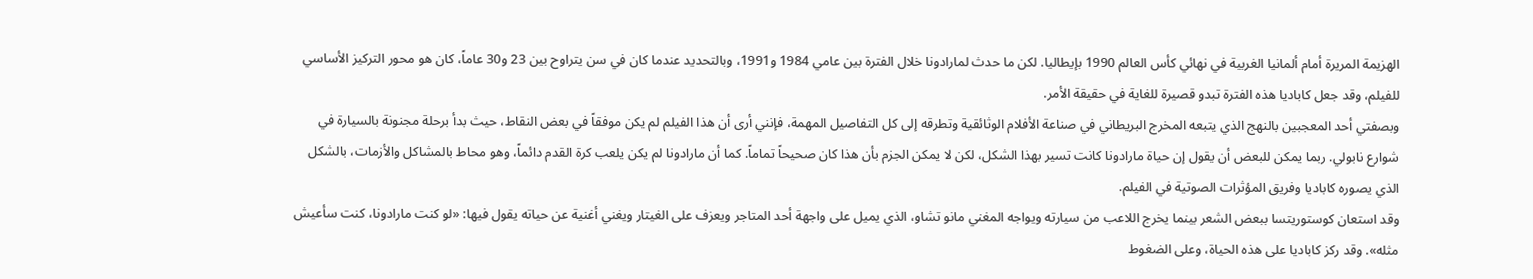الهزيمة المريرة أمام ألمانيا الغربية في نهائي كأس العالم 1990 بإيطاليا. لكن ما حدث لمارادونا خلال الفترة بين عامي 1984 و1991، وبالتحديد عندما كان في سن يتراوح بين 23 و30 عاماً، كان هو محور التركيز الأساسي للفيلم، وقد جعل كاباديا هذه الفترة تبدو قصيرة للغاية في حقيقة الأمر.
وبصفتي أحد المعجبين بالنهج الذي يتبعه المخرج البريطاني في صناعة الأفلام الوثائقية وتطرقه إلى كل التفاصيل المهمة، فإنني أرى أن هذا الفيلم لم يكن موفقاً في بعض النقاط، حيث بدأ برحلة مجنونة بالسيارة في شوارع نابولي. ربما يمكن للبعض أن يقول إن حياة مارادونا كانت تسير بهذا الشكل، لكن لا يمكن الجزم بأن هذا كان صحيحاً تماماً. كما أن مارادونا لم يكن يلعب كرة القدم دائماً، وهو محاط بالمشاكل والأزمات، بالشكل الذي يصوره كاباديا وفريق المؤثرات الصوتية في الفيلم.
وقد استعان كوستوريتسا ببعض الشعر بينما يخرج اللاعب من سيارته ويواجه المغني مانو تشاو، الذي يميل على واجهة أحد المتاجر ويعزف على الغيتار ويغني أغنية عن حياته يقول فيها: «لو كنت مارادونا، كنت سأعيش مثله». وقد ركز كاباديا على هذه الحياة، وعلى الضغوط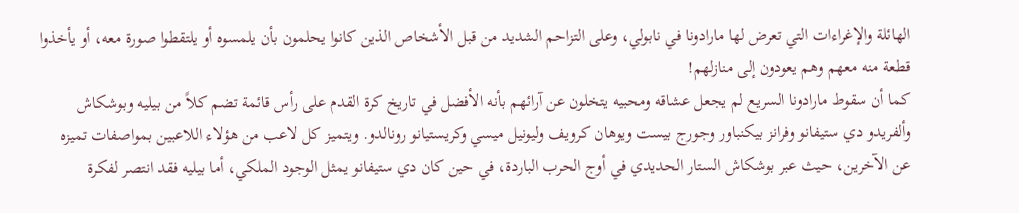الهائلة والإغراءات التي تعرض لها مارادونا في نابولي، وعلى التزاحم الشديد من قبل الأشخاص الذين كانوا يحلمون بأن يلمسوه أو يلتقطوا صورة معه، أو يأخذوا قطعة منه معهم وهم يعودون إلى منازلهم!
كما أن سقوط مارادونا السريع لم يجعل عشاقه ومحبيه يتخلون عن آرائهم بأنه الأفضل في تاريخ كرة القدم على رأس قائمة تضم كلاً من بيليه وبوشكاش وألفريدو دي ستيفانو وفرانز بيكنباور وجورج بيست ويوهان كرويف وليونيل ميسي وكريستيانو رونالدو. ويتميز كل لاعب من هؤلاء اللاعبين بمواصفات تميزه عن الآخرين، حيث عبر بوشكاش الستار الحديدي في أوج الحرب الباردة، في حين كان دي ستيفانو يمثل الوجود الملكي، أما بيليه فقد انتصر لفكرة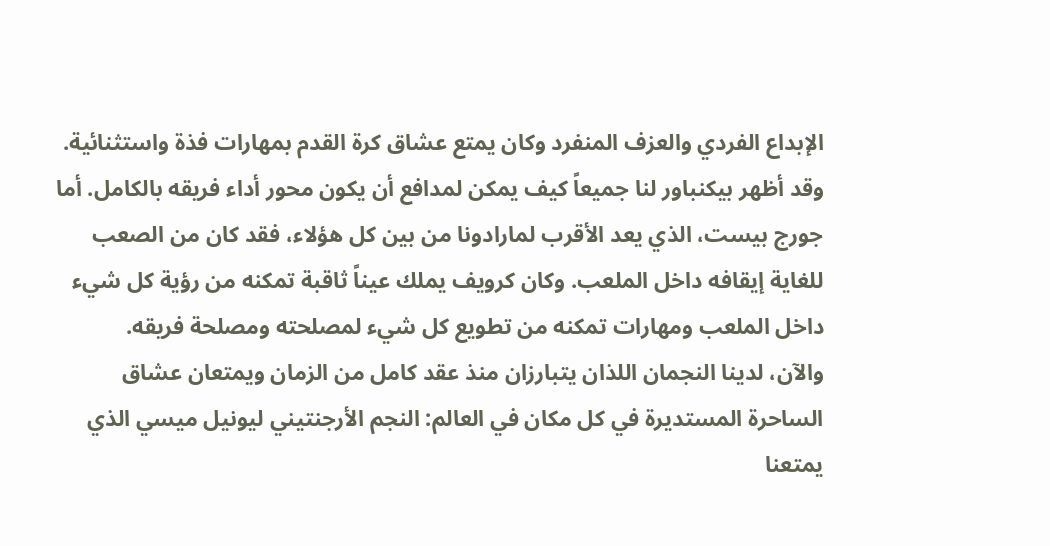الإبداع الفردي والعزف المنفرد وكان يمتع عشاق كرة القدم بمهارات فذة واستثنائية. وقد أظهر بيكنباور لنا جميعاً كيف يمكن لمدافع أن يكون محور أداء فريقه بالكامل. أما جورج بيست، الذي يعد الأقرب لمارادونا من بين كل هؤلاء، فقد كان من الصعب للغاية إيقافه داخل الملعب. وكان كرويف يملك عيناً ثاقبة تمكنه من رؤية كل شيء داخل الملعب ومهارات تمكنه من تطويع كل شيء لمصلحته ومصلحة فريقه.
والآن، لدينا النجمان اللذان يتبارزان منذ عقد كامل من الزمان ويمتعان عشاق الساحرة المستديرة في كل مكان في العالم: النجم الأرجنتيني ليونيل ميسي الذي يمتعنا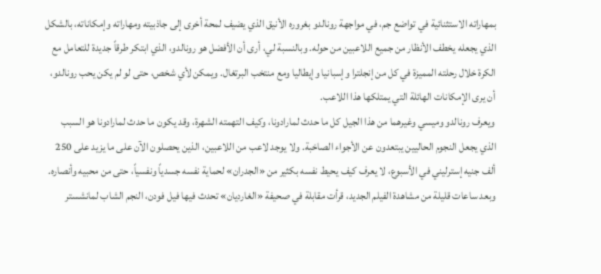بمهاراته الاستثنائية في تواضع جم، في مواجهة رونالدو بغروره الأنيق الذي يضيف لمحة أخرى إلى جاذبيته ومهاراته وإمكاناته، بالشكل الذي يجعله يخطف الأنظار من جميع اللاعبين من حوله. وبالنسبة لي، أرى أن الأفضل هو رونالدو، الذي ابتكر طرقاً جديدة للتعامل مع الكرة خلال رحلته المميزة في كل من إنجلترا وإسبانيا وإيطاليا ومع منتخب البرتغال. ويمكن لأي شخص، حتى لو لم يكن يحب رونالدو، أن يرى الإمكانات الهائلة التي يمتلكها هذا اللاعب.
ويعرف رونالدو وميسي وغيرهما من هذا الجيل كل ما حدث لمارادونا، وكيف التهمته الشهرة، وقد يكون ما حدث لمارادونا هو السبب الذي يجعل النجوم الحاليين يبتعدون عن الأجواء الصاخبة. ولا يوجد لاعب من اللاعبين، الذين يحصلون الآن على ما يزيد على 250 ألف جنيه إسترليني في الأسبوع، لا يعرف كيف يحيط نفسه بكثير من «الجدران» لحماية نفسه جسدياً ونفسياً، حتى من محبيه وأنصاره.
وبعد ساعات قليلة من مشاهدة الفيلم الجديد، قرأت مقابلة في صحيفة «الغارديان» تحدث فيها فيل فودن، النجم الشاب لمانشستر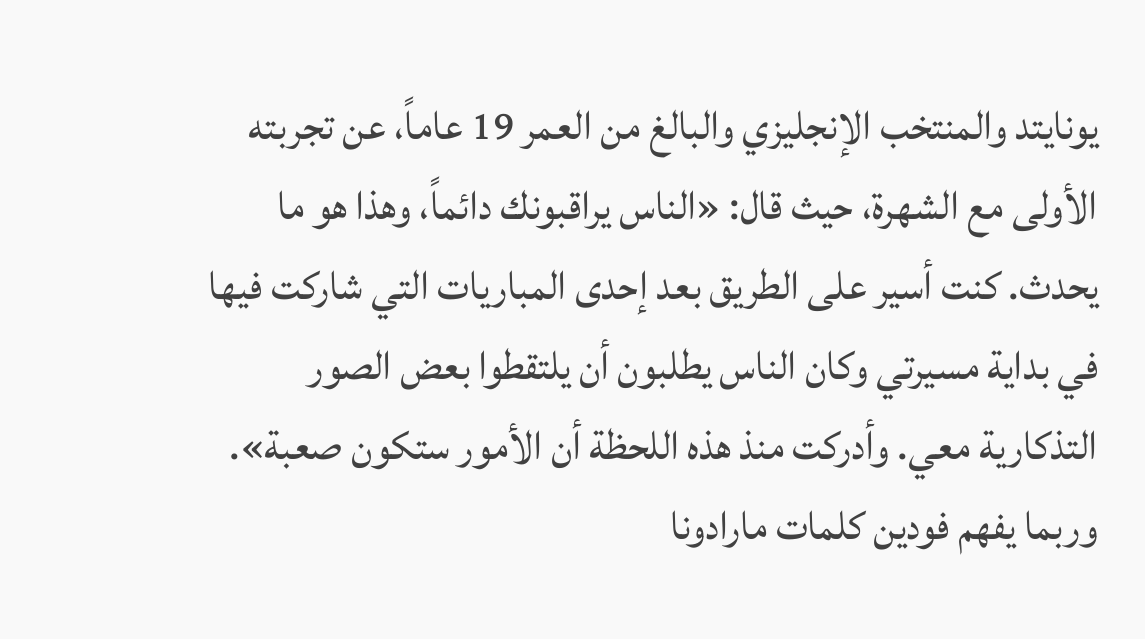يونايتد والمنتخب الإنجليزي والبالغ من العمر 19 عاماً، عن تجربته الأولى مع الشهرة، حيث قال: «الناس يراقبونك دائماً، وهذا هو ما يحدث. كنت أسير على الطريق بعد إحدى المباريات التي شاركت فيها في بداية مسيرتي وكان الناس يطلبون أن يلتقطوا بعض الصور التذكارية معي. وأدركت منذ هذه اللحظة أن الأمور ستكون صعبة». وربما يفهم فودين كلمات مارادونا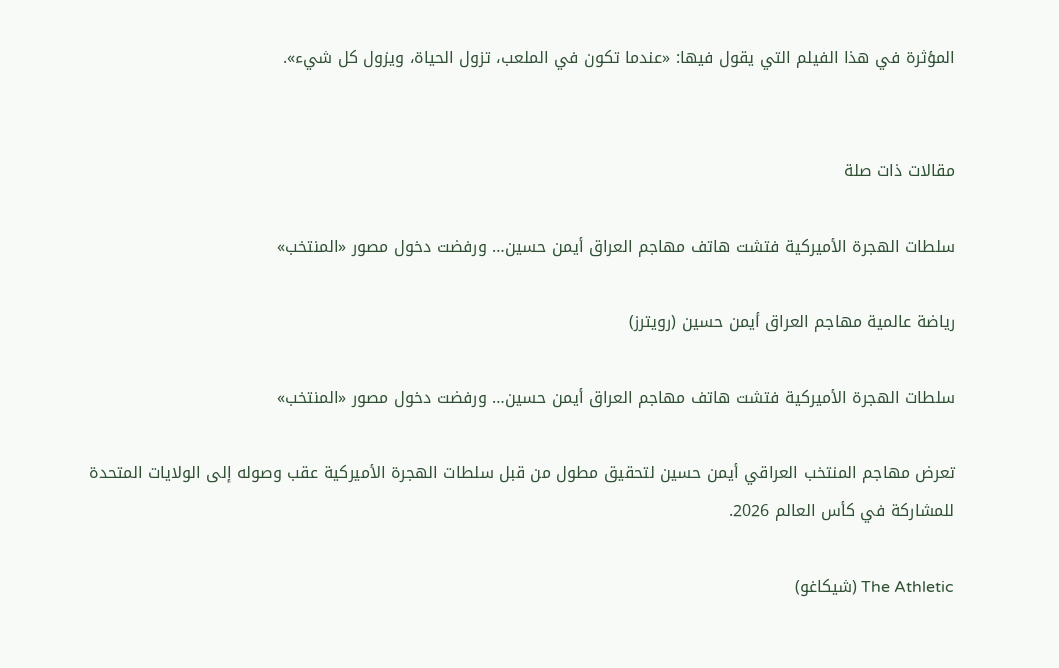المؤثرة في هذا الفيلم التي يقول فيها: «عندما تكون في الملعب، تزول الحياة، ويزول كل شيء».


مقالات ذات صلة

سلطات الهجرة الأميركية فتشت هاتف مهاجم العراق أيمن حسين… ورفضت دخول مصور «المنتخب»

رياضة عالمية مهاجم العراق أيمن حسين (رويترز)

سلطات الهجرة الأميركية فتشت هاتف مهاجم العراق أيمن حسين… ورفضت دخول مصور «المنتخب»

تعرض مهاجم المنتخب العراقي أيمن حسين لتحقيق مطول من قبل سلطات الهجرة الأميركية عقب وصوله إلى الولايات المتحدة للمشاركة في كأس العالم 2026.

The Athletic (شيكاغو)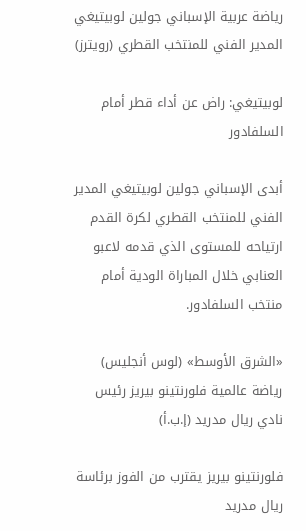رياضة عربية الإسباني جولين لوبيتيغي المدير الفني للمنتخب القطري (رويترز)

لوبيتيغي: راض عن أداء قطر أمام السلفادور

أبدى الإسباني جولين لوبيتيغي المدير الفني للمنتخب القطري لكرة القدم ارتياحه للمستوى الذي قدمه لاعبو العنابي خلال المباراة الودية أمام منتخب السلفادور.

«الشرق الأوسط» (لوس أنجليس)
رياضة عالمية فلورنتينو بيريز رئيس نادي ريال مدريد (إ.ب.أ)

فلورنتينو بيريز يقترب من الفوز برئاسة ريال مدريد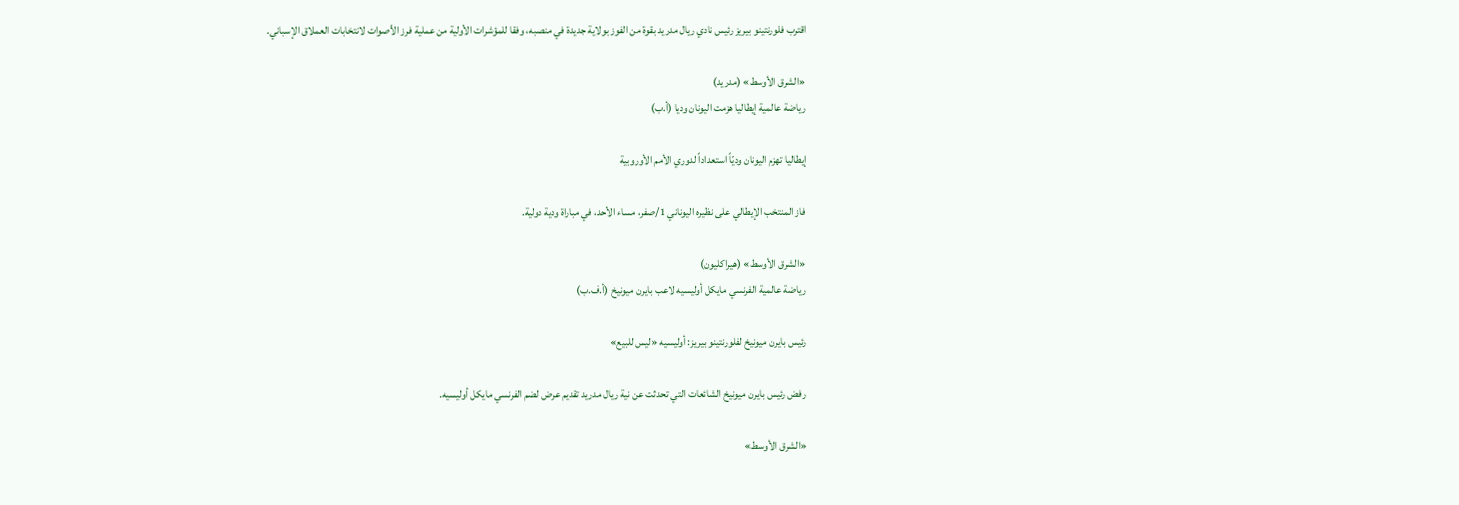اقترب فلورنتينو بيريز رئيس نادي ريال مدريد بقوة من الفوز بولاية جديدة في منصبه، وفقا للمؤشرات الأولية من عملية فرز الأصوات لانتخابات العملاق الإسباني.

«الشرق الأوسط» (مدريد)
رياضة عالمية إيطاليا هزمت اليونان وديا (أ.ب)

إيطاليا تهزم اليونان وديّاً استعداداً لدوري الأمم الأوروبية

فاز المنتخب الإيطالي على نظيره اليوناني 1/صفر، مساء الأحد، في مباراة ودية دولية.

«الشرق الأوسط» (هيراكليون)
رياضة عالمية الفرنسي مايكل أوليسيه لاعب بايرن ميونيخ (أ.ف.ب)

رئيس بايرن ميونيخ لفلورنتينو بيريز: أوليسيه «ليس للبيع»

رفض رئيس بايرن ميونيخ الشائعات التي تحدثت عن نية ريال مدريد تقديم عرض لضم الفرنسي مايكل أوليسيه.

«الشرق الأوسط»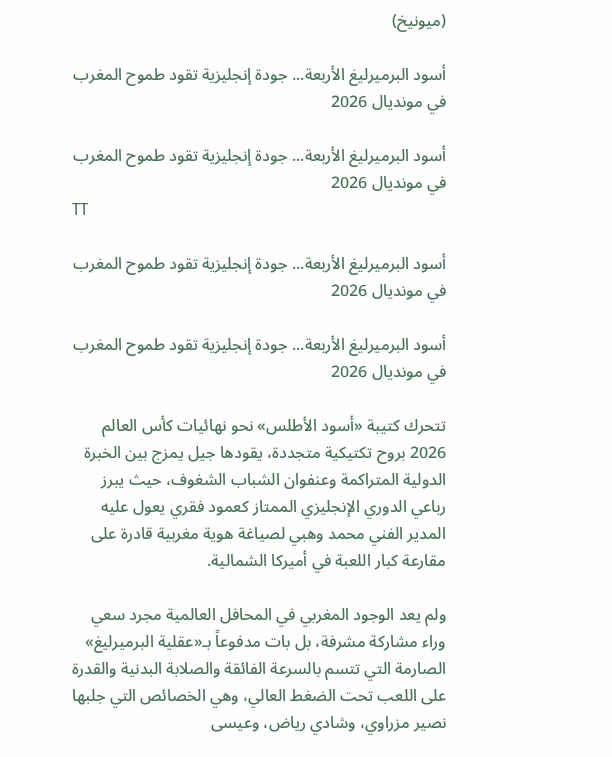(ميونيخ)

أسود البرميرليغ الأربعة... جودة إنجليزية تقود طموح المغرب في مونديال 2026

أسود البرميرليغ الأربعة... جودة إنجليزية تقود طموح المغرب في مونديال 2026
TT

أسود البرميرليغ الأربعة... جودة إنجليزية تقود طموح المغرب في مونديال 2026

أسود البرميرليغ الأربعة... جودة إنجليزية تقود طموح المغرب في مونديال 2026

تتحرك كتيبة «أسود الأطلس» نحو نهائيات كأس العالم 2026 بروح تكتيكية متجددة، يقودها جيل يمزج بين الخبرة الدولية المتراكمة وعنفوان الشباب الشغوف، حيث يبرز رباعي الدوري الإنجليزي الممتاز كعمود فقري يعول عليه المدير الفني محمد وهبي لصياغة هوية مغربية قادرة على مقارعة كبار اللعبة في أميركا الشمالية.

ولم يعد الوجود المغربي في المحافل العالمية مجرد سعي وراء مشاركة مشرفة، بل بات مدفوعاً بـ«عقلية البرميرليغ» الصارمة التي تتسم بالسرعة الفائقة والصلابة البدنية والقدرة على اللعب تحت الضغط العالي، وهي الخصائص التي جلبها نصير مزراوي، وشادي رياض، وعيسى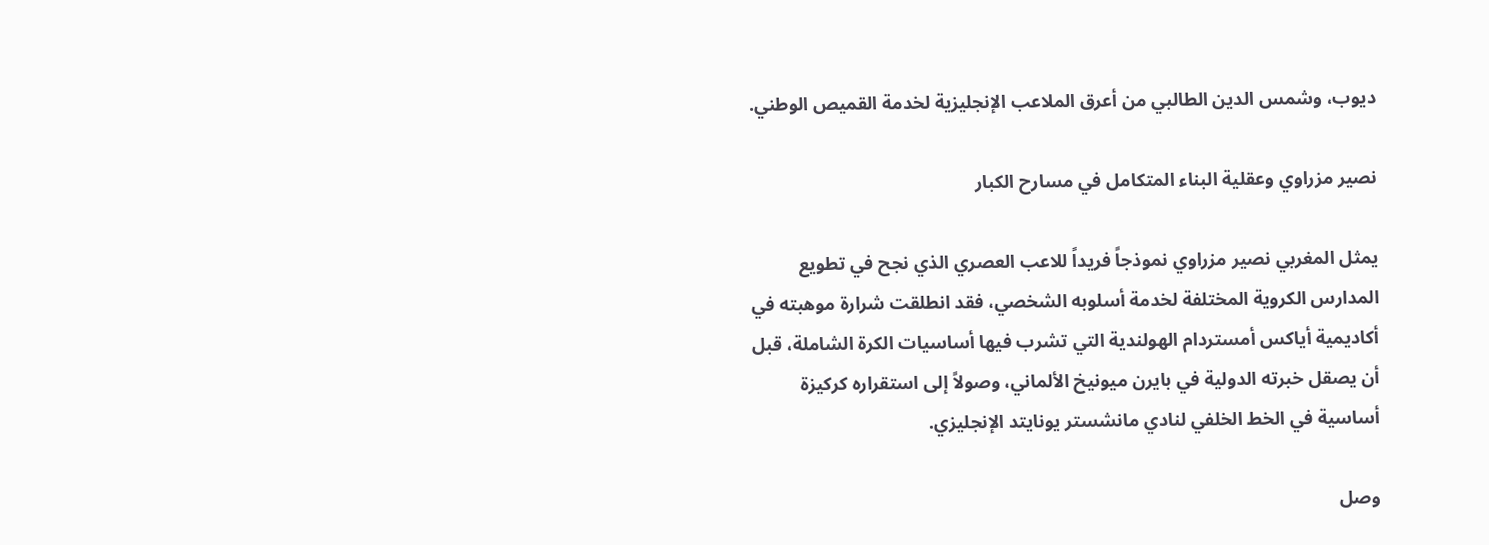ديوب، وشمس الدين الطالبي من أعرق الملاعب الإنجليزية لخدمة القميص الوطني.

نصير مزراوي وعقلية البناء المتكامل في مسارح الكبار

يمثل المغربي نصير مزراوي نموذجاً فريداً للاعب العصري الذي نجح في تطويع المدارس الكروية المختلفة لخدمة أسلوبه الشخصي، فقد انطلقت شرارة موهبته في أكاديمية أياكس أمستردام الهولندية التي تشرب فيها أساسيات الكرة الشاملة، قبل أن يصقل خبرته الدولية في بايرن ميونيخ الألماني، وصولاً إلى استقراره كركيزة أساسية في الخط الخلفي لنادي مانشستر يونايتد الإنجليزي.

وصل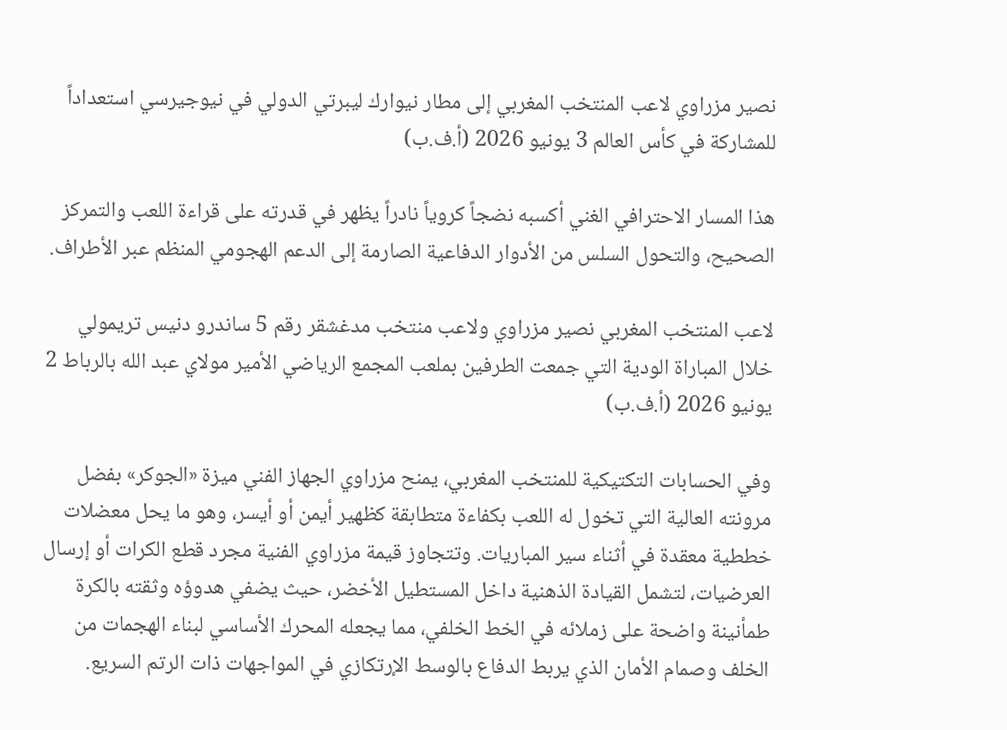نصير مزراوي لاعب المنتخب المغربي إلى مطار نيوارك ليبرتي الدولي في نيوجيرسي استعداداً للمشاركة في كأس العالم 3 يونيو 2026 (أ.ف.ب)

هذا المسار الاحترافي الغني أكسبه نضجاً كروياً نادراً يظهر في قدرته على قراءة اللعب والتمركز الصحيح، والتحول السلس من الأدوار الدفاعية الصارمة إلى الدعم الهجومي المنظم عبر الأطراف.

لاعب المنتخب المغربي نصير مزراوي ولاعب منتخب مدغشقر رقم 5 ساندرو دنيس تريمولي خلال المباراة الودية التي جمعت الطرفين بملعب المجمع الرياضي الأمير مولاي عبد الله بالرباط 2 يونيو 2026 (أ.ف.ب)

وفي الحسابات التكتيكية للمنتخب المغربي، يمنح مزراوي الجهاز الفني ميزة «الجوكر» بفضل مرونته العالية التي تخول له اللعب بكفاءة متطابقة كظهير أيمن أو أيسر، وهو ما يحل معضلات خططية معقدة في أثناء سير المباريات. وتتجاوز قيمة مزراوي الفنية مجرد قطع الكرات أو إرسال العرضيات، لتشمل القيادة الذهنية داخل المستطيل الأخضر، حيث يضفي هدوؤه وثقته بالكرة طمأنينة واضحة على زملائه في الخط الخلفي، مما يجعله المحرك الأساسي لبناء الهجمات من الخلف وصمام الأمان الذي يربط الدفاع بالوسط الإرتكازي في المواجهات ذات الرتم السريع.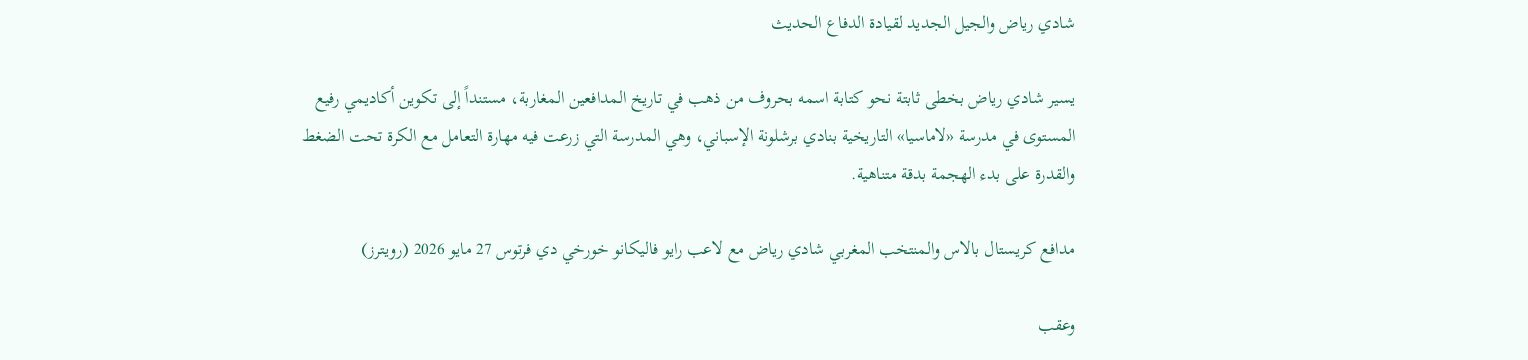شادي رياض والجيل الجديد لقيادة الدفاع الحديث

يسير شادي رياض بخطى ثابتة نحو كتابة اسمه بحروف من ذهب في تاريخ المدافعين المغاربة، مستنداً إلى تكوين أكاديمي رفيع المستوى في مدرسة «لاماسيا» التاريخية بنادي برشلونة الإسباني، وهي المدرسة التي زرعت فيه مهارة التعامل مع الكرة تحت الضغط والقدرة على بدء الهجمة بدقة متناهية.

مدافع كريستال بالاس والمنتخب المغربي شادي رياض مع لاعب رايو فاليكانو خورخي دي فرتوس 27 مايو 2026 (رويترز)

وعقب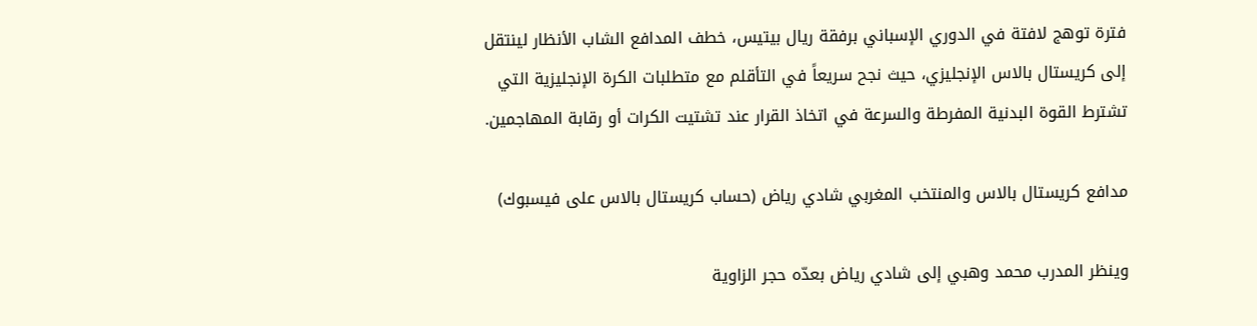فترة توهج لافتة في الدوري الإسباني برفقة ريال بيتيس، خطف المدافع الشاب الأنظار لينتقل إلى كريستال بالاس الإنجليزي، حيث نجح سريعاً في التأقلم مع متطلبات الكرة الإنجليزية التي تشترط القوة البدنية المفرطة والسرعة في اتخاذ القرار عند تشتيت الكرات أو رقابة المهاجمين.

مدافع كريستال بالاس والمنتخب المغربي شادي رياض (حساب كريستال بالاس على فيسبوك)

وينظر المدرب محمد وهبي إلى شادي رياض بعدّه حجر الزاوية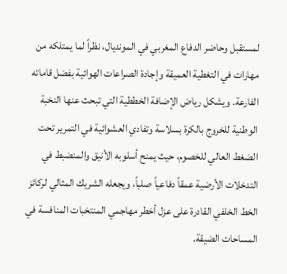لمستقبل وحاضر الدفاع المغربي في المونديال، نظراً لما يمتلكه من مهارات في التغطية العميقة وإجادة الصراعات الهوائية بفضل قاماته الفارعة. ويشكل رياض الإضافة الخططية التي تبحث عنها النخبة الوطنية للخروج بالكرة بسلاسة وتفادي العشوائية في التمرير تحت الضغط العالي للخصوم، حيث يمنح أسلوبه الأنيق والمنضبط في التدخلات الأرضية عمقاً دفاعياً صلباً، ويجعله الشريك المثالي لركائز الخط الخلفي القادرة على عزل أخطر مهاجمي المنتخبات المنافسة في المساحات الضيقة.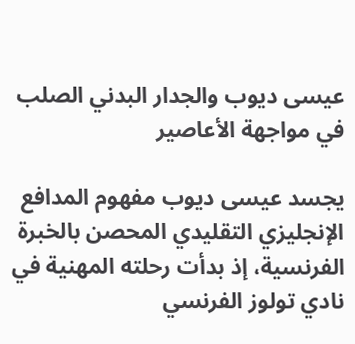عيسى ديوب والجدار البدني الصلب في مواجهة الأعاصير

يجسد عيسى ديوب مفهوم المدافع الإنجليزي التقليدي المحصن بالخبرة الفرنسية، إذ بدأت رحلته المهنية في نادي تولوز الفرنسي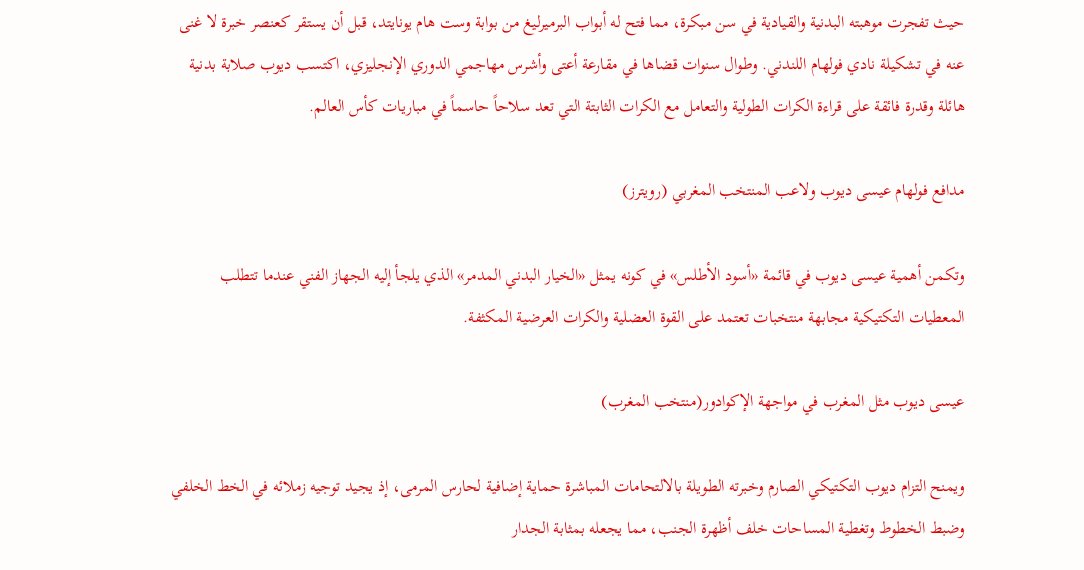حيث تفجرت موهبته البدنية والقيادية في سن مبكرة، مما فتح له أبواب البرميرليغ من بوابة وست هام يونايتد، قبل أن يستقر كعنصر خبرة لا غنى عنه في تشكيلة نادي فولهام اللندني. وطوال سنوات قضاها في مقارعة أعتى وأشرس مهاجمي الدوري الإنجليزي، اكتسب ديوب صلابة بدنية هائلة وقدرة فائقة على قراءة الكرات الطولية والتعامل مع الكرات الثابتة التي تعد سلاحاً حاسماً في مباريات كأس العالم.

مدافع فولهام عيسى ديوب ولاعب المنتخب المغربي (رويترز)

وتكمن أهمية عيسى ديوب في قائمة «أسود الأطلس» في كونه يمثل «الخيار البدني المدمر» الذي يلجأ إليه الجهاز الفني عندما تتطلب المعطيات التكتيكية مجابهة منتخبات تعتمد على القوة العضلية والكرات العرضية المكثفة.

عيسى ديوب مثل المغرب في مواجهة الإكوادور(منتخب المغرب)

ويمنح التزام ديوب التكتيكي الصارم وخبرته الطويلة بالالتحامات المباشرة حماية إضافية لحارس المرمى، إذ يجيد توجيه زملائه في الخط الخلفي وضبط الخطوط وتغطية المساحات خلف أظهرة الجنب، مما يجعله بمثابة الجدار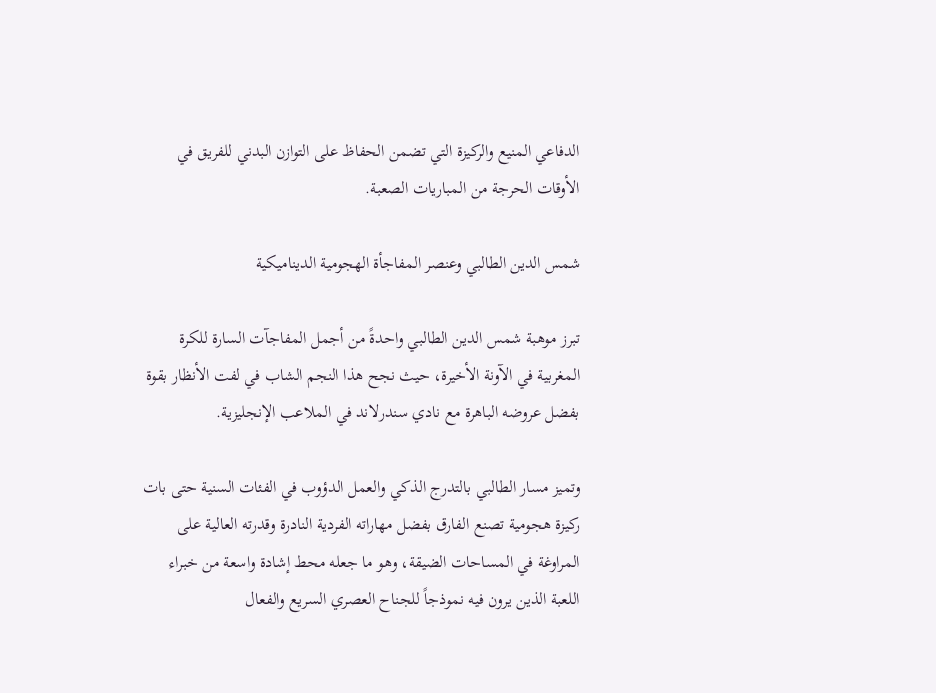الدفاعي المنيع والركيزة التي تضمن الحفاظ على التوازن البدني للفريق في الأوقات الحرجة من المباريات الصعبة.

شمس الدين الطالبي وعنصر المفاجأة الهجومية الديناميكية

تبرز موهبة شمس الدين الطالبي واحدةً من أجمل المفاجآت السارة للكرة المغربية في الآونة الأخيرة، حيث نجح هذا النجم الشاب في لفت الأنظار بقوة بفضل عروضه الباهرة مع نادي سندرلاند في الملاعب الإنجليزية.

وتميز مسار الطالبي بالتدرج الذكي والعمل الدؤوب في الفئات السنية حتى بات ركيزة هجومية تصنع الفارق بفضل مهاراته الفردية النادرة وقدرته العالية على المراوغة في المساحات الضيقة، وهو ما جعله محط إشادة واسعة من خبراء اللعبة الذين يرون فيه نموذجاً للجناح العصري السريع والفعال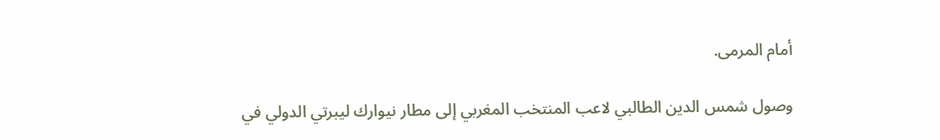أمام المرمى.

وصول شمس الدين الطالبي لاعب المنتخب المغربي إلى مطار نيوارك ليبرتي الدولي في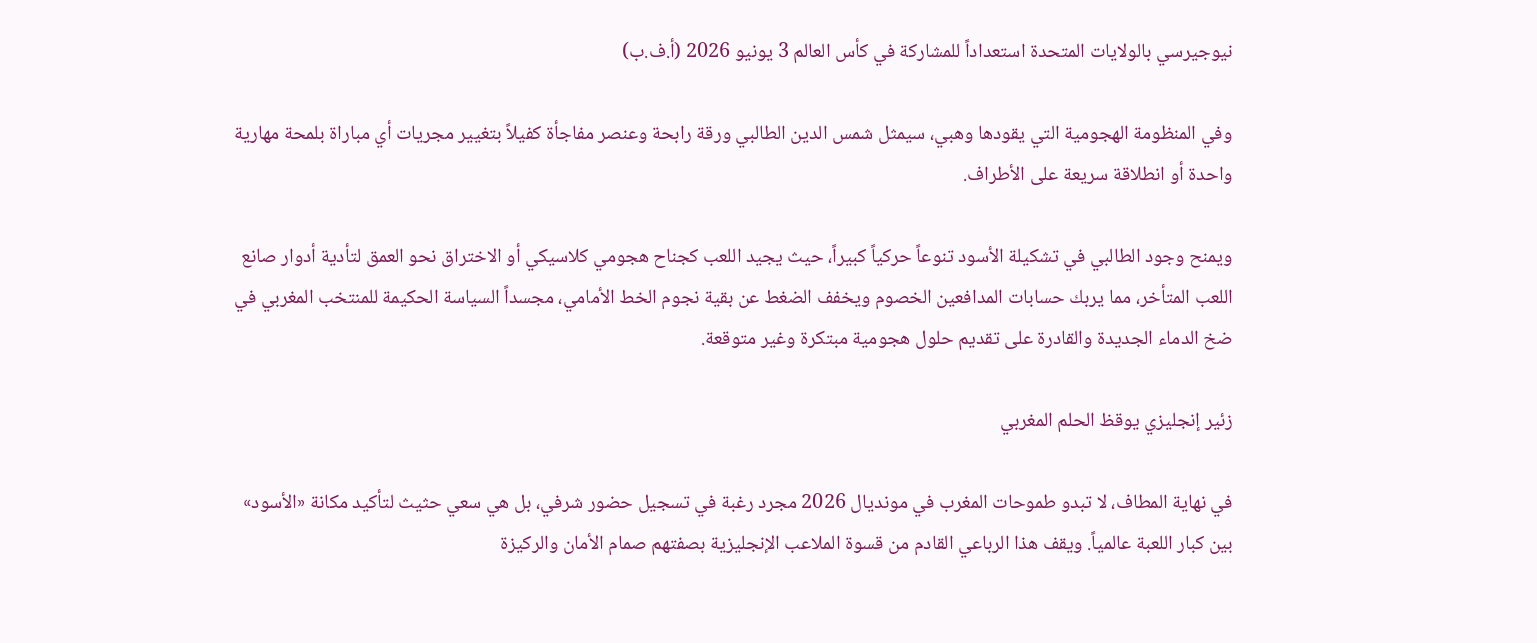نيوجيرسي بالولايات المتحدة استعداداً للمشاركة في كأس العالم 3 يونيو 2026 (أ.ف.ب)

وفي المنظومة الهجومية التي يقودها وهبي، سيمثل شمس الدين الطالبي ورقة رابحة وعنصر مفاجأة كفيلاً بتغيير مجريات أي مباراة بلمحة مهارية واحدة أو انطلاقة سريعة على الأطراف.

ويمنح وجود الطالبي في تشكيلة الأسود تنوعاً حركياً كبيراً، حيث يجيد اللعب كجناح هجومي كلاسيكي أو الاختراق نحو العمق لتأدية أدوار صانع اللعب المتأخر، مما يربك حسابات المدافعين الخصوم ويخفف الضغط عن بقية نجوم الخط الأمامي، مجسداً السياسة الحكيمة للمنتخب المغربي في ضخ الدماء الجديدة والقادرة على تقديم حلول هجومية مبتكرة وغير متوقعة.

زئير إنجليزي يوقظ الحلم المغربي

في نهاية المطاف، لا تبدو طموحات المغرب في مونديال 2026 مجرد رغبة في تسجيل حضور شرفي، بل هي سعي حثيث لتأكيد مكانة «الأسود» بين كبار اللعبة عالمياً. ويقف هذا الرباعي القادم من قسوة الملاعب الإنجليزية بصفتهم صمام الأمان والركيزة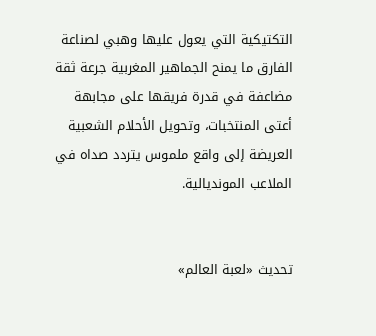التكتيكية التي يعول عليها وهبي لصناعة الفارق ما يمنح الجماهير المغربية جرعة ثقة مضاعفة في قدرة فريقها على مجابهة أعتى المنتخبات، وتحويل الأحلام الشعبية العريضة إلى واقع ملموس يتردد صداه في الملاعب المونديالية.


تحديث «لعبة العالم»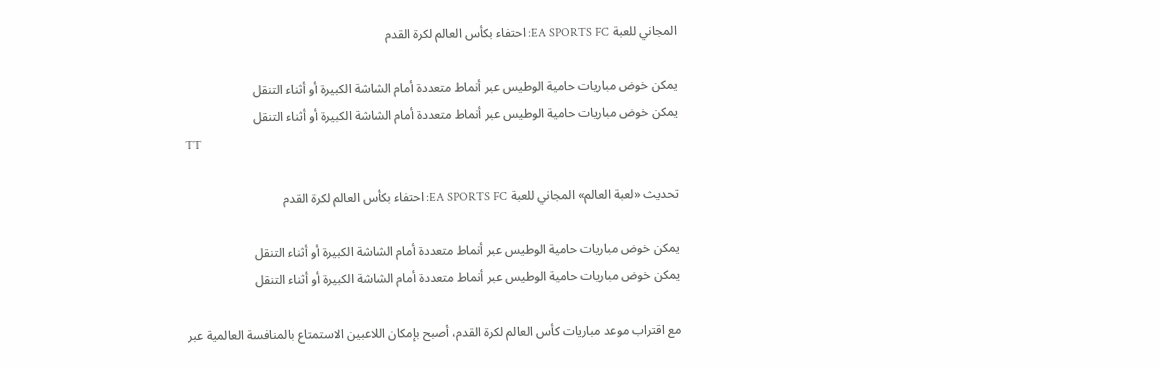المجاني للعبة EA SPORTS FC: احتفاء بكأس العالم لكرة القدم

يمكن خوض مباريات حامية الوطيس عبر أنماط متعددة أمام الشاشة الكبيرة أو أثناء التنقل
يمكن خوض مباريات حامية الوطيس عبر أنماط متعددة أمام الشاشة الكبيرة أو أثناء التنقل
TT

تحديث «لعبة العالم» المجاني للعبة EA SPORTS FC: احتفاء بكأس العالم لكرة القدم

يمكن خوض مباريات حامية الوطيس عبر أنماط متعددة أمام الشاشة الكبيرة أو أثناء التنقل
يمكن خوض مباريات حامية الوطيس عبر أنماط متعددة أمام الشاشة الكبيرة أو أثناء التنقل

مع اقتراب موعد مباريات كأس العالم لكرة القدم، أصبح بإمكان اللاعبين الاستمتاع بالمنافسة العالمية عبر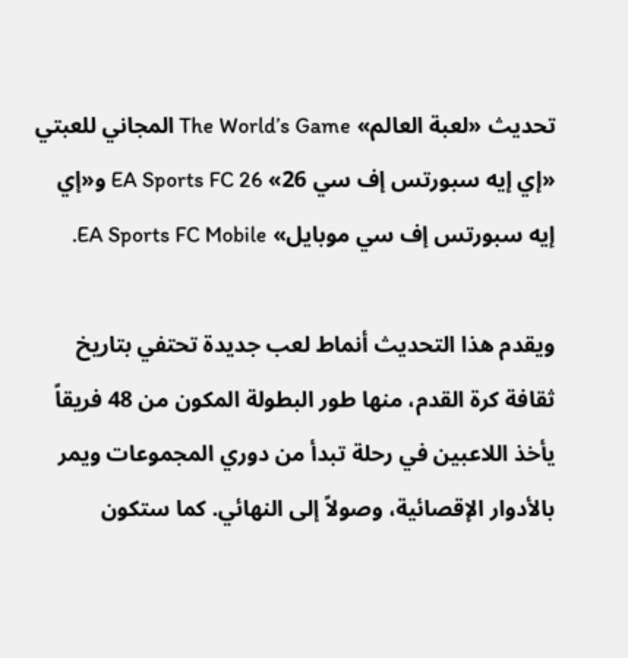تحديث «لعبة العالم» The World’s Game المجاني للعبتي «إي إيه سبورتس إف سي 26» EA Sports FC 26 و«إي إيه سبورتس إف سي موبايل» EA Sports FC Mobile.

ويقدم هذا التحديث أنماط لعب جديدة تحتفي بتاريخ ثقافة كرة القدم، منها طور البطولة المكون من 48 فريقاً يأخذ اللاعبين في رحلة تبدأ من دوري المجموعات ويمر بالأدوار الإقصائية، وصولاً إلى النهائي. كما ستكون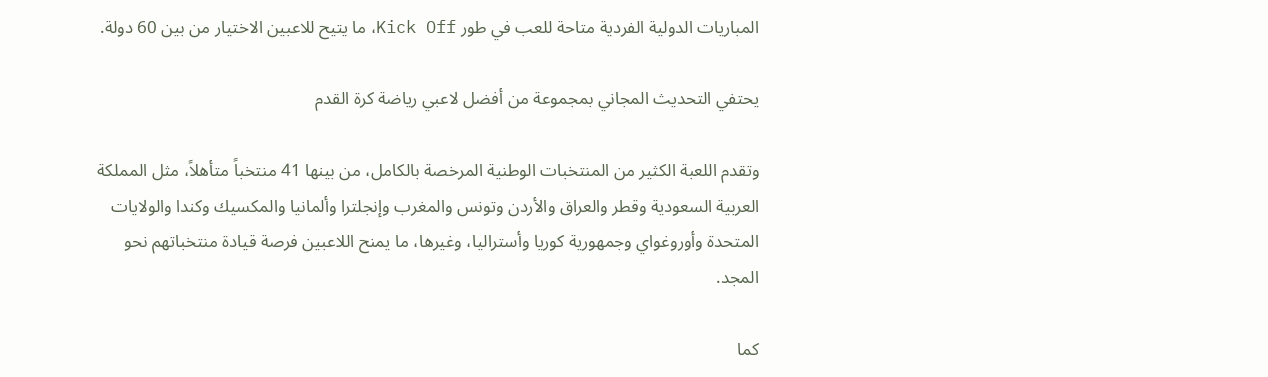المباريات الدولية الفردية متاحة للعب في طور Kick Off، ما يتيح للاعبين الاختيار من بين 60 دولة.

يحتفي التحديث المجاني بمجموعة من أفضل لاعبي رياضة كرة القدم

وتقدم اللعبة الكثير من المنتخبات الوطنية المرخصة بالكامل، من بينها 41 منتخباً متأهلاً، مثل المملكة العربية السعودية وقطر والعراق والأردن وتونس والمغرب وإنجلترا وألمانيا والمكسيك وكندا والولايات المتحدة وأوروغواي وجمهورية كوريا وأستراليا، وغيرها، ما يمنح اللاعبين فرصة قيادة منتخباتهم نحو المجد.

كما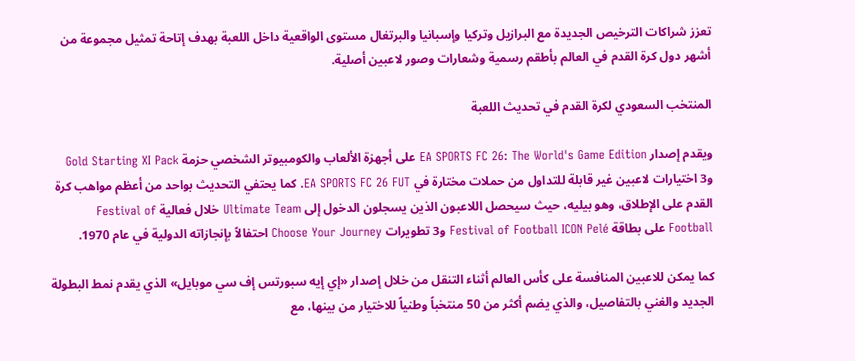تعزز شراكات الترخيص الجديدة مع البرازيل وتركيا وإسبانيا والبرتغال مستوى الواقعية داخل اللعبة بهدف إتاحة تمثيل مجموعة من أشهر دول كرة القدم في العالم بأطقم رسمية وشعارات وصور لاعبين أصلية.

المنتخب السعودي لكرة القدم في تحديث اللعبة

ويقدم إصدار EA SPORTS FC 26: The World's Game Edition على أجهزة الألعاب والكومبيوتر الشخصي حزمة Gold Starting XI Pack و3 اختيارات لاعبين غير قابلة للتداول من حملات مختارة في EA SPORTS FC 26 FUT. كما يحتفي التحديث بواحد من أعظم مواهب كرة القدم على الإطلاق، وهو بيليه، حيث سيحصل اللاعبون الذين يسجلون الدخول إلى Ultimate Team خلال فعالية Festival of Football على بطاقة Festival of Football ICON Pelé و3 تطويرات Choose Your Journey احتفالاً بإنجازاته الدولية في عام 1970.

كما يمكن للاعبين المنافسة على كأس العالم أثناء التنقل من خلال إصدار «إي إيه سبورتس إف سي موبايل» الذي يقدم نمط البطولة الجديد والغني بالتفاصيل، والذي يضم أكثر من 50 منتخباً وطنياً للاختيار من بينها، مع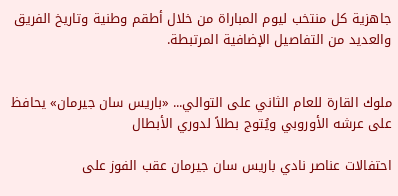جاهزية كل منتخب ليوم المباراة من خلال أطقم وطنية وتاريخ الفريق والعديد من التفاصيل الإضافية المرتبطة.


ملوك القارة للعام الثاني على التوالي... «باريس سان جيرمان» يحافظ على عرشه الأوروبي ويُتوج بطلاً لدوري الأبطال

احتفالات عناصر نادي باريس سان جيرمان عقب الفوز على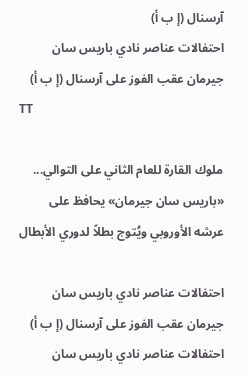آرسنال (إ ب أ)
احتفالات عناصر نادي باريس سان جيرمان عقب الفوز على آرسنال (إ ب أ)
TT

ملوك القارة للعام الثاني على التوالي... «باريس سان جيرمان» يحافظ على عرشه الأوروبي ويُتوج بطلاً لدوري الأبطال

احتفالات عناصر نادي باريس سان جيرمان عقب الفوز على آرسنال (إ ب أ)
احتفالات عناصر نادي باريس سان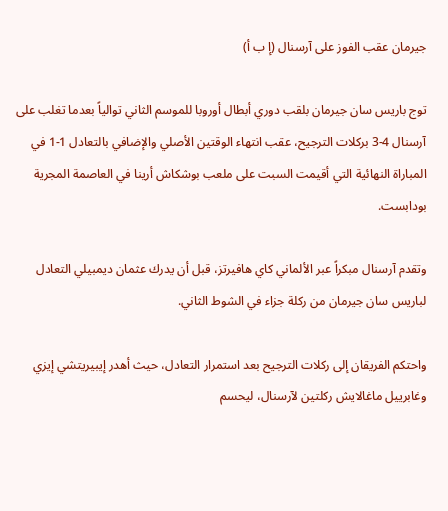جيرمان عقب الفوز على آرسنال (إ ب أ)

توج باريس سان جيرمان بلقب دوري أبطال أوروبا للموسم الثاني توالياً بعدما تغلب على آرسنال 4-3 بركلات الترجيح، عقب انتهاء الوقتين الأصلي والإضافي بالتعادل 1-1 في المباراة النهائية التي أقيمت السبت على ملعب بوشكاش أرينا في العاصمة المجرية بودابست.

وتقدم آرسنال مبكراً عبر الألماني كاي هافيرتز، قبل أن يدرك عثمان ديمبيلي التعادل لباريس سان جيرمان من ركلة جزاء في الشوط الثاني.

واحتكم الفريقان إلى ركلات الترجيح بعد استمرار التعادل، حيث أهدر إيبيريتشي إيزي وغابرييل ماغالايش ركلتين لآرسنال، ليحسم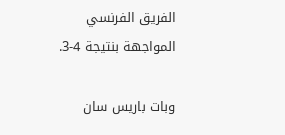الفريق الفرنسي المواجهة بنتيجة 4-3.

وبات باريس سان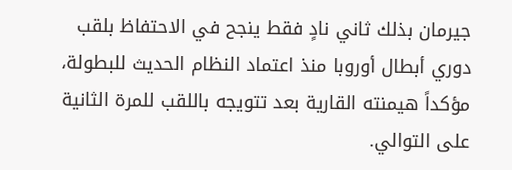جيرمان بذلك ثاني نادٍ فقط ينجح في الاحتفاظ بلقب دوري أبطال أوروبا منذ اعتماد النظام الحديث للبطولة، مؤكداً هيمنته القارية بعد تتويجه باللقب للمرة الثانية على التوالي.